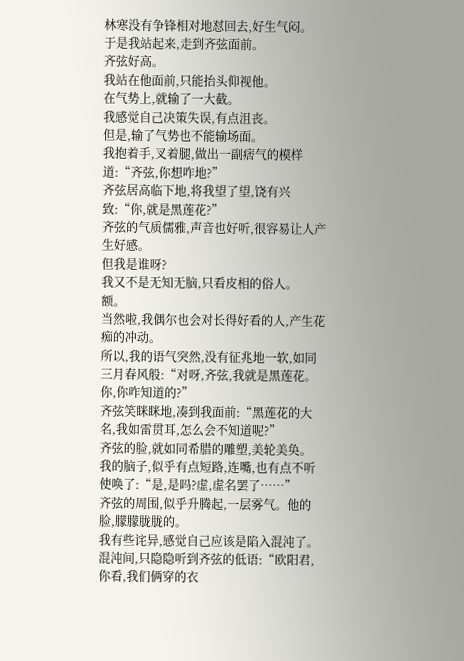林寒没有争锋相对地怼回去,好生气闷。
于是我站起来,走到齐弦面前。
齐弦好高。
我站在他面前,只能抬头仰视他。
在气势上,就输了一大截。
我感觉自己决策失误,有点沮丧。
但是,输了气势也不能输场面。
我抱着手,叉着腿,做出一副痞气的模样道:“齐弦,你想咋地?”
齐弦居高临下地,将我望了望,饶有兴致:“你,就是黑莲花?”
齐弦的气质儒雅,声音也好听,很容易让人产生好感。
但我是谁呀?
我又不是无知无脑,只看皮相的俗人。
额。
当然啦,我偶尔也会对长得好看的人,产生花痴的冲动。
所以,我的语气突然,没有征兆地一软,如同三月春风般:“对呀,齐弦,我就是黑莲花。你,你咋知道的?”
齐弦笑眯眯地,凑到我面前:“黑莲花的大名,我如雷贯耳,怎么会不知道呢?”
齐弦的脸,就如同希腊的雕塑,美轮美奂。
我的脑子,似乎有点短路,连嘴,也有点不听使唤了:“是,是吗?虚,虚名罢了……”
齐弦的周围,似乎升腾起,一层雾气。他的脸,朦朦胧胧的。
我有些诧异,感觉自己应该是陷入混沌了。
混沌间,只隐隐听到齐弦的低语:“欧阳君,你看,我们俩穿的衣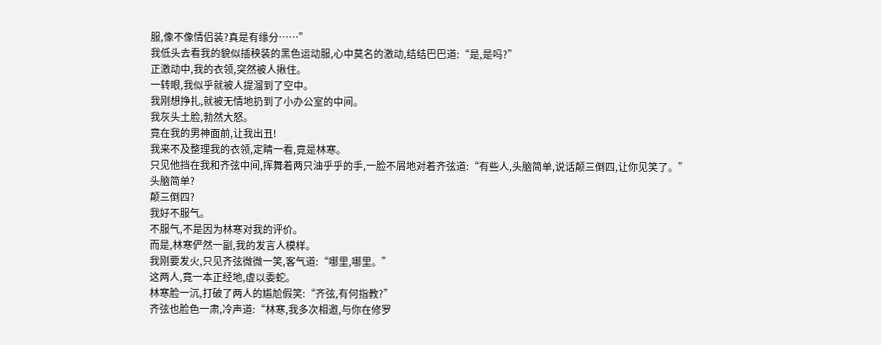服,像不像情侣装?真是有缘分……”
我低头去看我的貌似插秧装的黑色运动服,心中莫名的激动,结结巴巴道:“是,是吗?”
正激动中,我的衣领,突然被人揪住。
一转眼,我似乎就被人提溜到了空中。
我刚想挣扎,就被无情地扔到了小办公室的中间。
我灰头土脸,勃然大怒。
竟在我的男神面前,让我出丑!
我来不及整理我的衣领,定睛一看,竟是林寒。
只见他挡在我和齐弦中间,挥舞着两只油乎乎的手,一脸不屑地对着齐弦道:“有些人,头脑简单,说话颠三倒四,让你见笑了。”
头脑简单?
颠三倒四?
我好不服气。
不服气,不是因为林寒对我的评价。
而是,林寒俨然一副,我的发言人模样。
我刚要发火,只见齐弦微微一笑,客气道:“哪里,哪里。”
这两人,竟一本正经地,虚以委蛇。
林寒脸一沉,打破了两人的尴尬假笑:“齐弦,有何指教?”
齐弦也脸色一肃,冷声道:“林寒,我多次相邀,与你在修罗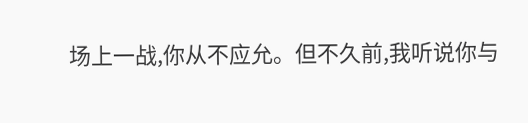场上一战,你从不应允。但不久前,我听说你与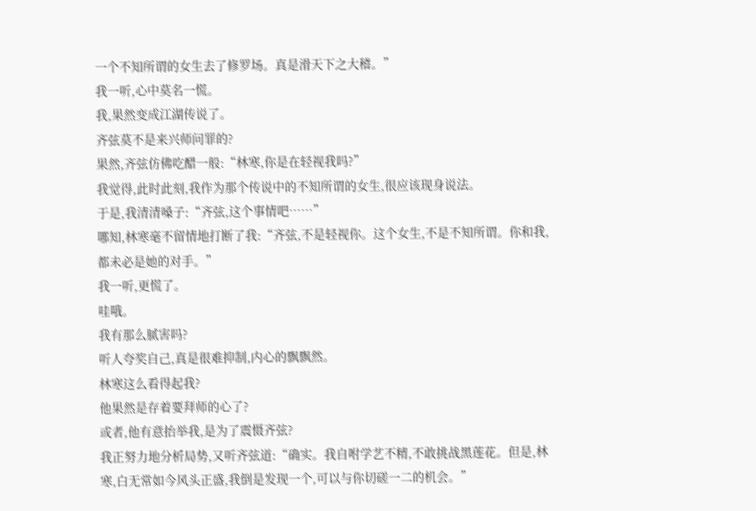一个不知所谓的女生去了修罗场。真是滑天下之大稽。”
我一听,心中莫名一慌。
我,果然变成江湖传说了。
齐弦莫不是来兴师问罪的?
果然,齐弦仿佛吃醋一般:“林寒,你是在轻视我吗?”
我觉得,此时此刻,我作为那个传说中的不知所谓的女生,很应该现身说法。
于是,我清清嗓子:“齐弦,这个事情吧……”
哪知,林寒毫不留情地打断了我:“齐弦,不是轻视你。这个女生,不是不知所谓。你和我,都未必是她的对手。”
我一听,更慌了。
哇哦。
我有那么腻害吗?
听人夸奖自己,真是很难抑制,内心的飘飘然。
林寒这么看得起我?
他果然是存着要拜师的心了?
或者,他有意抬举我,是为了震慑齐弦?
我正努力地分析局势,又听齐弦道:“确实。我自咐学艺不精,不敢挑战黑莲花。但是,林寒,白无常如今风头正盛,我倒是发现一个,可以与你切磋一二的机会。”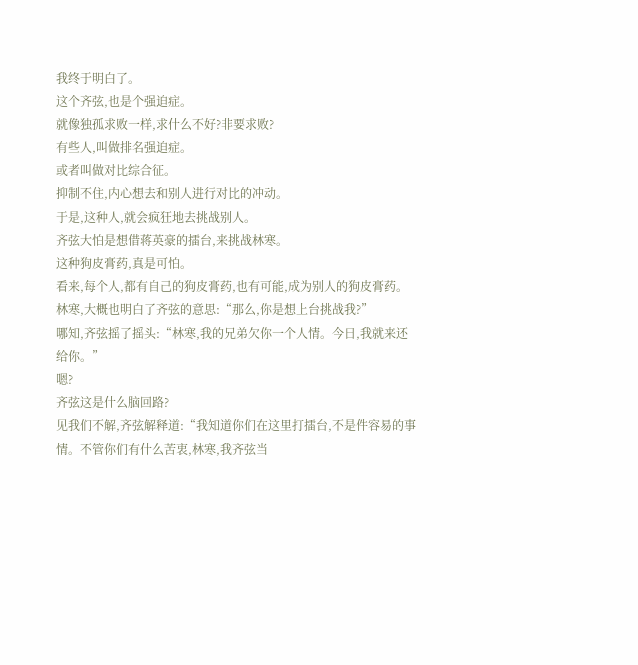我终于明白了。
这个齐弦,也是个强迫症。
就像独孤求败一样,求什么不好?非要求败?
有些人,叫做排名强迫症。
或者叫做对比综合征。
抑制不住,内心想去和别人进行对比的冲动。
于是,这种人,就会疯狂地去挑战别人。
齐弦大怕是想借蒋英豪的擂台,来挑战林寒。
这种狗皮膏药,真是可怕。
看来,每个人,都有自己的狗皮膏药,也有可能,成为别人的狗皮膏药。
林寒,大概也明白了齐弦的意思:“那么,你是想上台挑战我?”
哪知,齐弦摇了摇头:“林寒,我的兄弟欠你一个人情。今日,我就来还给你。”
嗯?
齐弦这是什么脑回路?
见我们不解,齐弦解释道:“我知道你们在这里打擂台,不是件容易的事情。不管你们有什么苦衷,林寒,我齐弦当